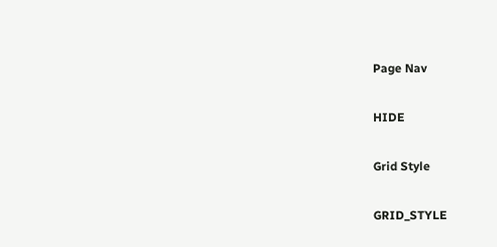Page Nav

HIDE

Grid Style

GRID_STYLE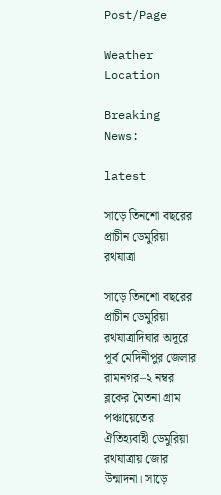Post/Page

Weather Location

Breaking News:

latest

সাড়ে তিনশো বছরের প্রাচীন ডেমুরিয়া রথযাত্রা

সাড়ে তিনশো বছরের প্রাচীন ডেমুরিয়া রথযাত্রাদিঘার অদূরে পূর্ব মেদিনীপুর জেলার রামনগর–২ নম্বর  ব্লকের মৈতনা গ্রাম পঞ্চায়েতের ঐতিহ্যবাহী ডেমুরিয়া রথযাত্রায় জোর উন্মাদনা। সাড়ে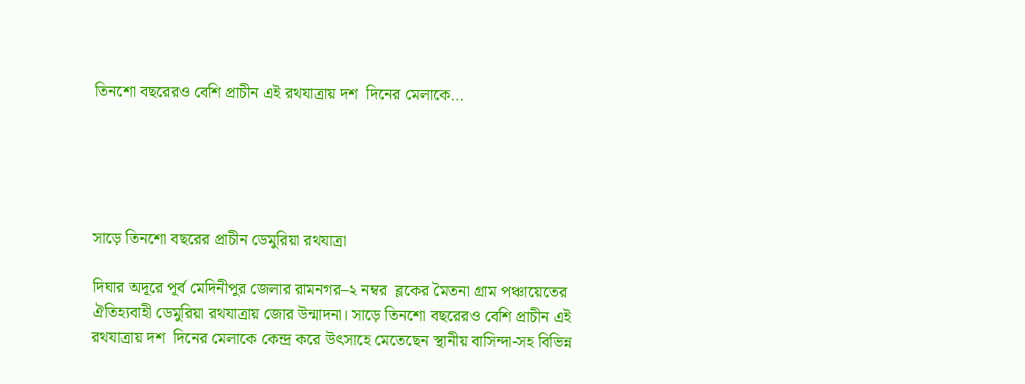তিনশো বছরেরও বেশি প্রাচীন এই রথযাত্রায় দশ  দিনের মেলাকে…





সাড়ে তিনশো বছরের প্রাচীন ডেমুরিয়া রথযাত্রা

দিঘার অদূরে পূর্ব মেদিনীপুর জেলার রামনগর–২ নম্বর  ব্লকের মৈতনা গ্রাম পঞ্চায়েতের ঐতিহ্যবাহী ডেমুরিয়া রথযাত্রায় জোর উন্মাদনা। সাড়ে তিনশো বছরেরও বেশি প্রাচীন এই রথযাত্রায় দশ  দিনের মেলাকে কেন্দ্র করে উৎসাহে মেতেছেন স্থানীয় বাসিন্দা-সহ বিভিন্ন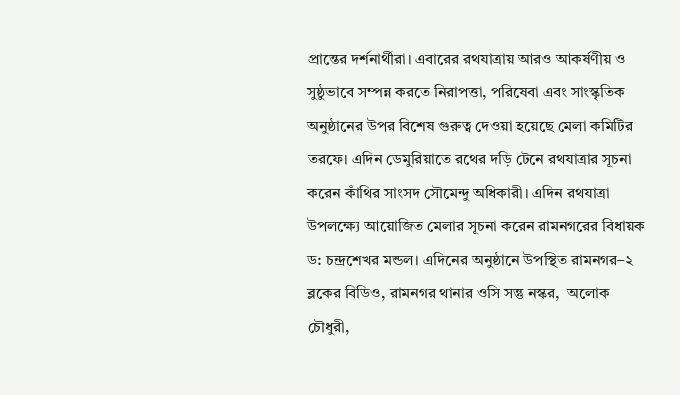প্রান্তের দর্শনার্থীরা। এবারের রথযাত্রায় আরও আকর্ষণীয় ও সুষ্ঠুভাবে সম্পন্ন করতে নিরাপত্তা, পরিষেবা এবং সাংস্কৃতিক অনুষ্ঠানের উপর বিশেষ গুরুত্ব দেওয়া হয়েছে মেলা কমিটির তরফে। এদিন ডেমুরিয়াতে রথের দড়ি টেনে রথযাত্রার সূচনা করেন কাঁথির সাংসদ সৌমেন্দু অধিকারী। এদিন রথযাত্রা উপলক্ষ্যে আয়োজিত মেলার সূচনা করেন রামনগরের বিধায়ক ড: চন্দ্রশেখর মন্ডল। এদিনের অনুষ্ঠানে উপস্থিত রামনগর–২ ব্লকের বিডিও, রামনগর থানার ওসি সন্তু নস্কর,  অলোক চৌধুরী,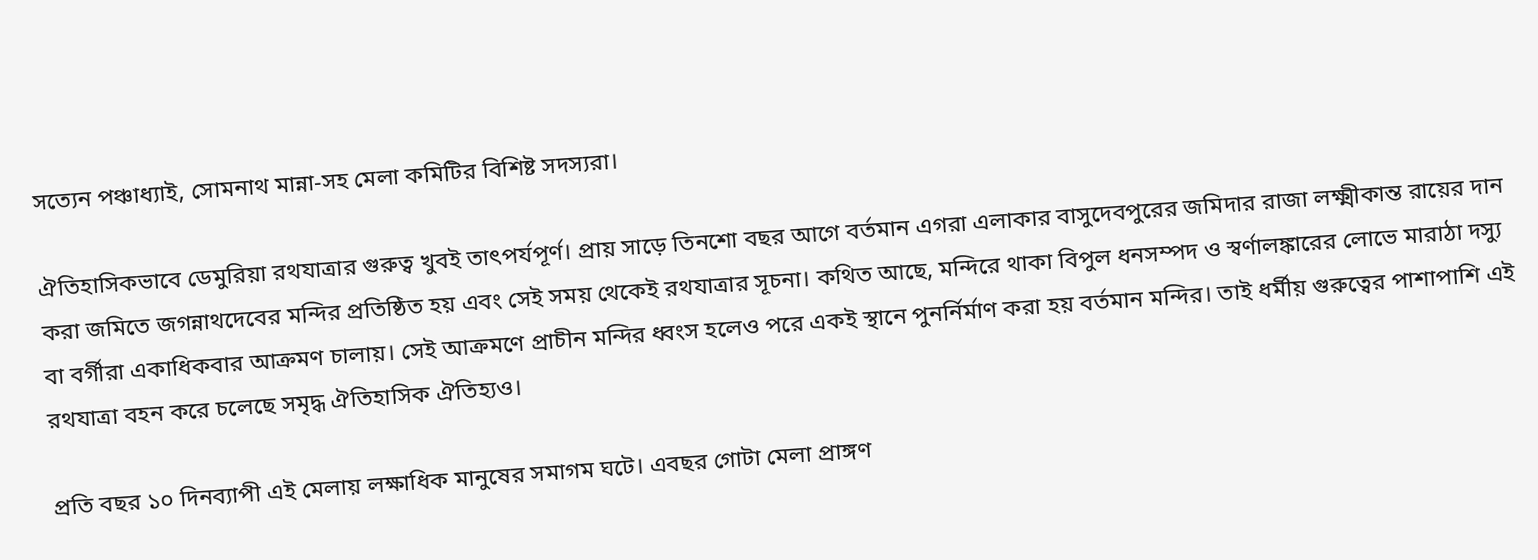সত্যেন পঞ্চাধ্যাই, সোমনাথ মান্না-সহ মেলা কমিটির বিশিষ্ট সদস্যরা।

ঐতিহাসিকভাবে ডেমুরিয়া রথযাত্রার গুরুত্ব খুবই তাৎপর্যপূর্ণ। প্রায় সাড়ে তিনশো বছর আগে বর্তমান এগরা এলাকার বাসুদেবপুরের জমিদার রাজা লক্ষ্মীকান্ত রায়ের দান করা জমিতে জগন্নাথদেবের মন্দির প্রতিষ্ঠিত হয় এবং সেই সময় থেকেই রথযাত্রার সূচনা। কথিত আছে, মন্দিরে থাকা বিপুল ধনসম্পদ ও স্বর্ণালঙ্কারের লোভে মারাঠা দস্যু বা বর্গীরা একাধিকবার আক্রমণ চালায়। সেই আক্রমণে প্রাচীন মন্দির ধ্বংস হলেও পরে একই স্থানে পুনর্নির্মাণ করা হয় বর্তমান মন্দির। তাই ধর্মীয় গুরুত্বের পাশাপাশি এই রথযাত্রা বহন করে চলেছে সমৃদ্ধ ঐতিহাসিক ঐতিহ্যও।

প্রতি বছর ১০ দিনব্যাপী এই মেলায় লক্ষাধিক মানুষের সমাগম ঘটে। এবছর গোটা মেলা প্রাঙ্গণ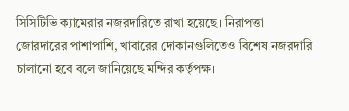সিসিটিভি ক্যামেরার নজরদারিতে রাখা হয়েছে। নিরাপত্তা জোরদারের পাশাপাশি, খাবারের দোকানগুলিতেও বিশেষ নজরদারি চালানো হবে বলে জানিয়েছে মন্দির কর্তৃপক্ষ।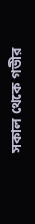সকাল থেকে গভীর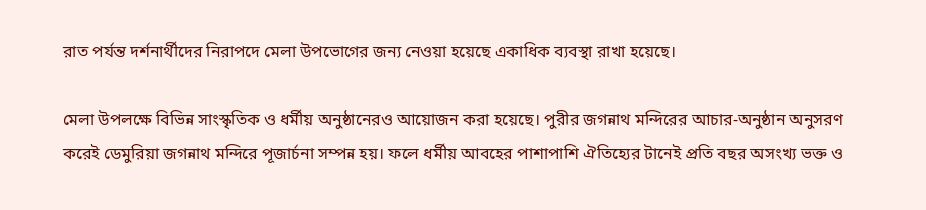রাত পর্যন্ত দর্শনার্থীদের নিরাপদে মেলা উপভোগের জন্য নেওয়া হয়েছে একাধিক ব্যবস্থা রাখা হয়েছে।

মেলা উপলক্ষে বিভিন্ন সাংস্কৃতিক ও ধর্মীয় অনুষ্ঠানেরও আয়োজন করা হয়েছে। পুরীর জগন্নাথ মন্দিরের আচার-অনুষ্ঠান অনুসরণ করেই ডেমুরিয়া জগন্নাথ মন্দিরে পূজার্চনা সম্পন্ন হয়। ফলে ধর্মীয় আবহের পাশাপাশি ঐতিহ্যের টানেই প্রতি বছর অসংখ্য ভক্ত ও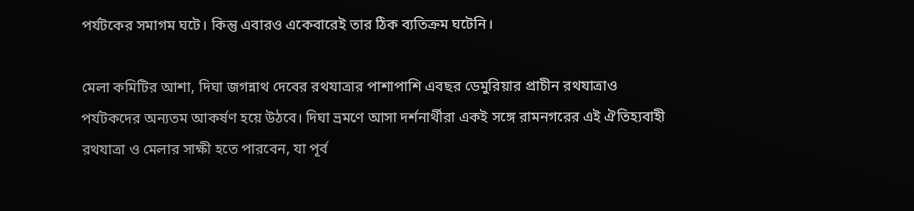পর্যটকের সমাগম ঘটে। কিন্তু এবারও একেবারেই তার ঠিক ব্যতিক্রম ঘটেনি।

মেলা কমিটির আশা, দিঘা জগন্নাথ দেবের রথযাত্রার পাশাপাশি এবছর ডেমুরিয়ার প্রাচীন রথযাত্রাও পর্যটকদের অন্যতম আকর্ষণ হয়ে উঠবে। দিঘা ভ্রমণে আসা দর্শনার্থীরা একই সঙ্গে রামনগরের এই ঐতিহ্যবাহী রথযাত্রা ও মেলার সাক্ষী হতে পারবেন, যা পূর্ব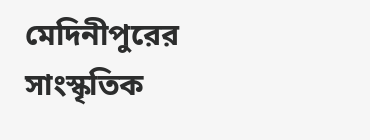মেদিনীপুরের সাংস্কৃতিক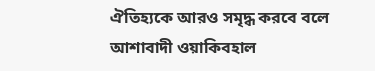ঐতিহ্যকে আরও সমৃদ্ধ করবে বলে আশাবাদী ওয়াকিবহাল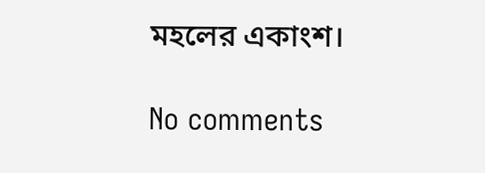মহলের একাংশ।

No comments